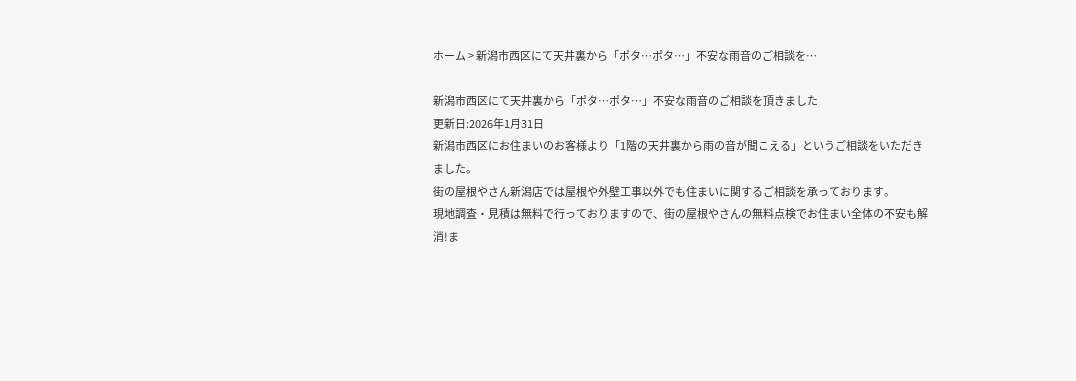ホーム > 新潟市西区にて天井裏から「ポタ…ポタ…」不安な雨音のご相談を…

新潟市西区にて天井裏から「ポタ…ポタ…」不安な雨音のご相談を頂きました
更新日:2026年1月31日
新潟市西区にお住まいのお客様より「1階の天井裏から雨の音が聞こえる」というご相談をいただきました。
街の屋根やさん新潟店では屋根や外壁工事以外でも住まいに関するご相談を承っております。
現地調査・見積は無料で行っておりますので、街の屋根やさんの無料点検でお住まい全体の不安も解消!ま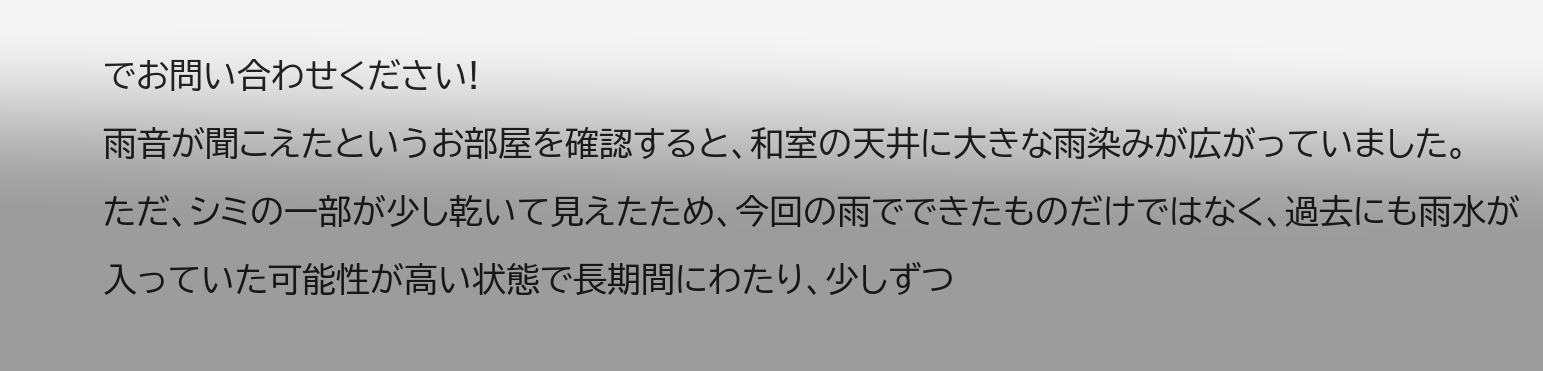でお問い合わせください!
雨音が聞こえたというお部屋を確認すると、和室の天井に大きな雨染みが広がっていました。
ただ、シミの一部が少し乾いて見えたため、今回の雨でできたものだけではなく、過去にも雨水が入っていた可能性が高い状態で長期間にわたり、少しずつ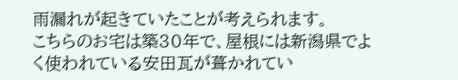雨漏れが起きていたことが考えられます。
こちらのお宅は築30年で、屋根には新潟県でよく使われている安田瓦が葺かれてい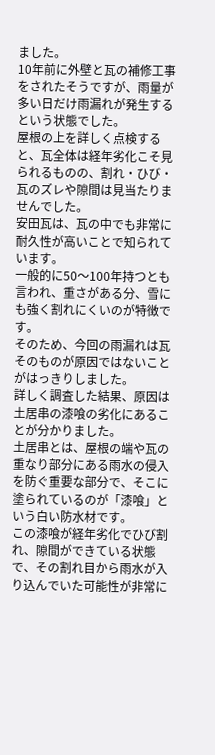ました。
10年前に外壁と瓦の補修工事をされたそうですが、雨量が多い日だけ雨漏れが発生するという状態でした。
屋根の上を詳しく点検すると、瓦全体は経年劣化こそ見られるものの、割れ・ひび・瓦のズレや隙間は見当たりませんでした。
安田瓦は、瓦の中でも非常に耐久性が高いことで知られています。
一般的に50〜100年持つとも言われ、重さがある分、雪にも強く割れにくいのが特徴です。
そのため、今回の雨漏れは瓦そのものが原因ではないことがはっきりしました。
詳しく調査した結果、原因は土居串の漆喰の劣化にあることが分かりました。
土居串とは、屋根の端や瓦の重なり部分にある雨水の侵入を防ぐ重要な部分で、そこに塗られているのが「漆喰」という白い防水材です。
この漆喰が経年劣化でひび割れ、隙間ができている状態で、その割れ目から雨水が入り込んでいた可能性が非常に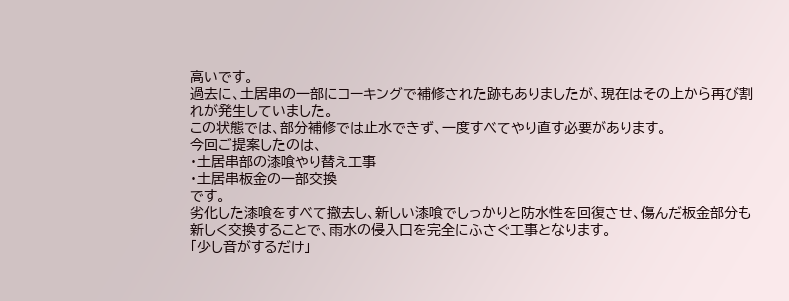高いです。
過去に、土居串の一部にコーキングで補修された跡もありましたが、現在はその上から再び割れが発生していました。
この状態では、部分補修では止水できず、一度すべてやり直す必要があります。
今回ご提案したのは、
・土居串部の漆喰やり替え工事
・土居串板金の一部交換
です。
劣化した漆喰をすべて撤去し、新しい漆喰でしっかりと防水性を回復させ、傷んだ板金部分も新しく交換することで、雨水の侵入口を完全にふさぐ工事となります。
「少し音がするだけ」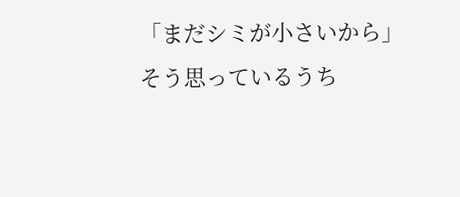「まだシミが小さいから」そう思っているうち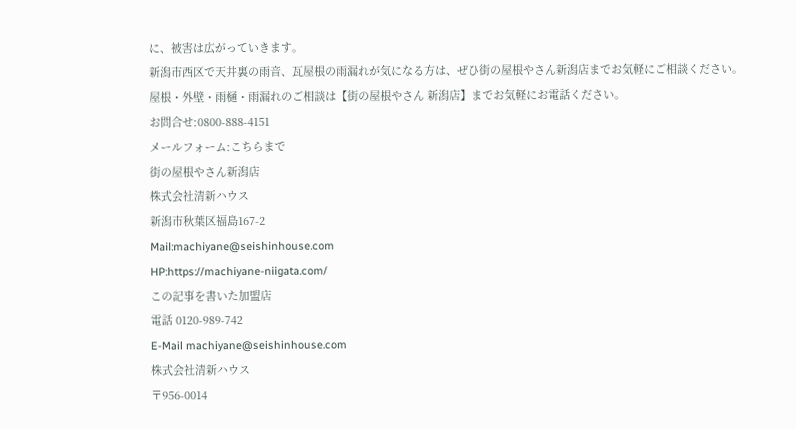に、被害は広がっていきます。
新潟市西区で天井裏の雨音、瓦屋根の雨漏れが気になる方は、ぜひ街の屋根やさん新潟店までお気軽にご相談ください。
屋根・外壁・雨樋・雨漏れのご相談は【街の屋根やさん 新潟店】までお気軽にお電話ください。
お問合せ:0800-888-4151
メールフォーム:こちらまで
街の屋根やさん新潟店
株式会社清新ハウス
新潟市秋葉区福島167-2
Mail:machiyane@seishinhouse.com
HP:https://machiyane-niigata.com/
この記事を書いた加盟店
電話 0120-989-742
E-Mail machiyane@seishinhouse.com
株式会社清新ハウス
〒956-0014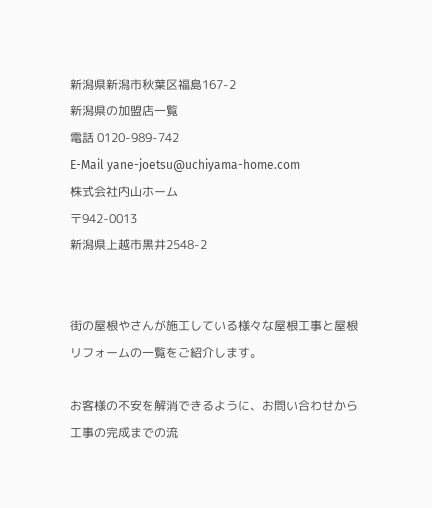新潟県新潟市秋葉区福島167-2
新潟県の加盟店一覧
電話 0120-989-742
E-Mail yane-joetsu@uchiyama-home.com
株式会社内山ホーム
〒942-0013
新潟県上越市黒井2548-2


街の屋根やさんが施工している様々な屋根工事と屋根リフォームの一覧をご紹介します。

お客様の不安を解消できるように、お問い合わせから工事の完成までの流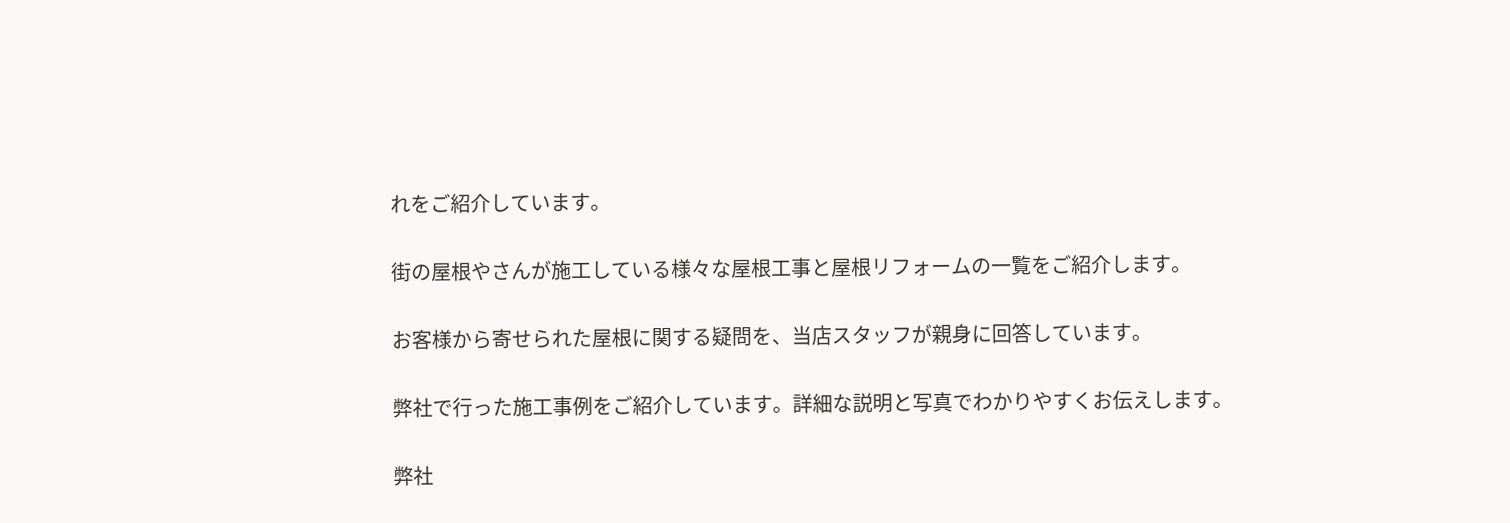れをご紹介しています。

街の屋根やさんが施工している様々な屋根工事と屋根リフォームの一覧をご紹介します。

お客様から寄せられた屋根に関する疑問を、当店スタッフが親身に回答しています。

弊社で行った施工事例をご紹介しています。詳細な説明と写真でわかりやすくお伝えします。

弊社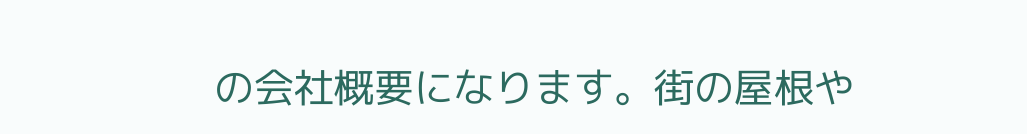の会社概要になります。街の屋根や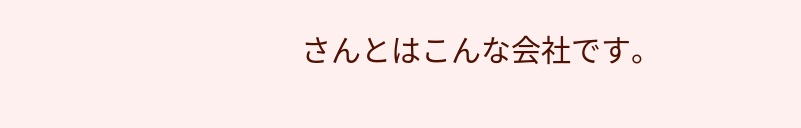さんとはこんな会社です。